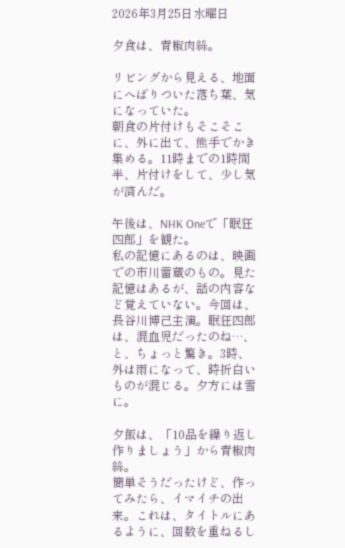2026年3月25日水曜日

夕食は、青椒肉絲。

リビングから見える、地面にへばりついた落ち葉、気になっていた。
朝食の片付けもそこそこに、外に出て、熊手でかき集める。11時までの1時間半、片付けをして、少し気が済んだ。

午後は、NHK Oneで「眠狂四郎」を観た。
私の記憶にあるのは、映画での市川雷蔵のもの。見た記憶はあるが、話の内容など覚えていない。今回は、長谷川博己主演。眠狂四郎は、混血児だったのね…、と、ちょっと驚き。3時、外は雨になって、時折白いものが混じる。夕方には雪に。

夕飯は、「10品を繰り返し作りましょう」から青椒肉絲。
簡単そうだったけど、作ってみたら、イマイチの出来。これは、タイトルにあるように、回数を重ねるし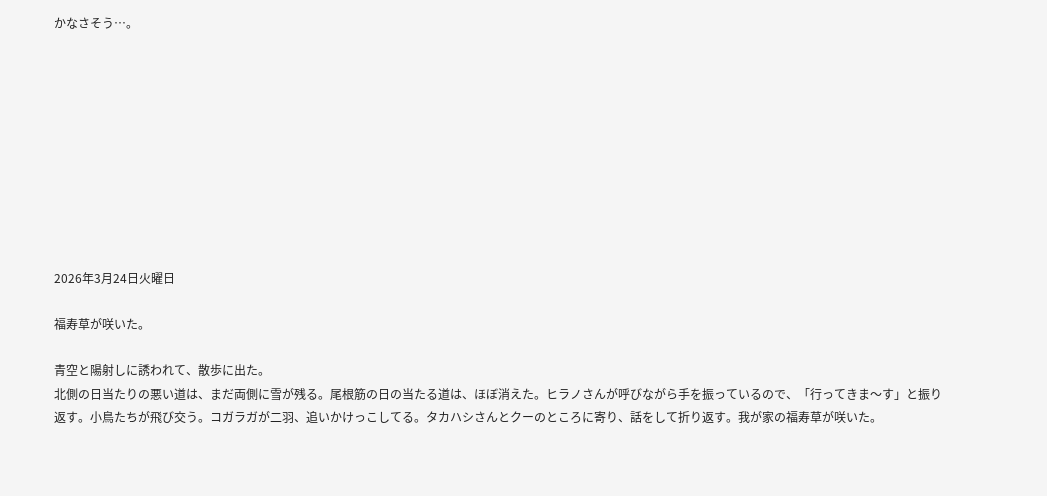かなさそう…。










2026年3月24日火曜日

福寿草が咲いた。

青空と陽射しに誘われて、散歩に出た。
北側の日当たりの悪い道は、まだ両側に雪が残る。尾根筋の日の当たる道は、ほぼ消えた。ヒラノさんが呼びながら手を振っているので、「行ってきま〜す」と振り返す。小鳥たちが飛び交う。コガラガが二羽、追いかけっこしてる。タカハシさんとクーのところに寄り、話をして折り返す。我が家の福寿草が咲いた。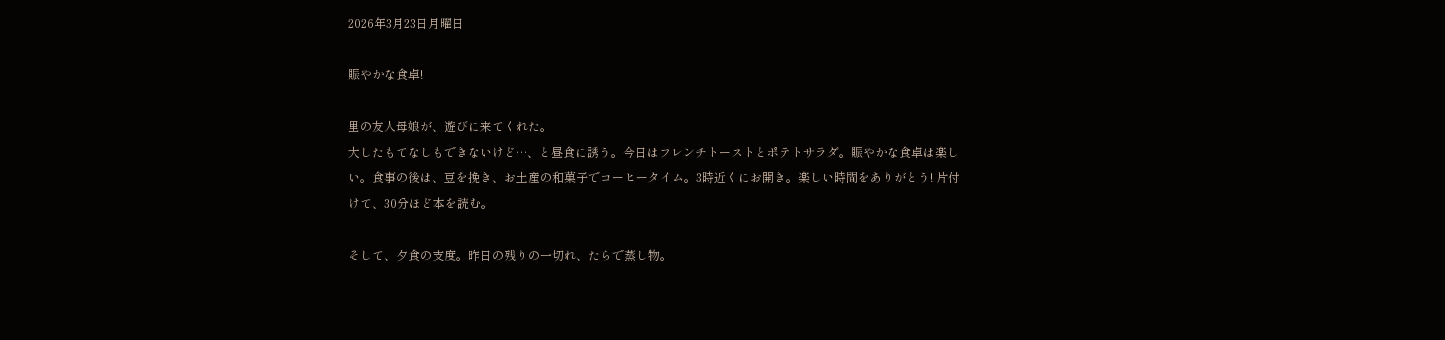2026年3月23日月曜日

賑やかな食卓!

里の友人母娘が、遊びに来てくれた。
大したもてなしもできないけど…、と昼食に誘う。今日はフレンチトーストとポテトサラダ。賑やかな食卓は楽しい。食事の後は、豆を挽き、お土産の和菓子でコーヒータイム。3時近くにお開き。楽しい時間をありがとう! 片付けて、30分ほど本を読む。

そして、夕食の支度。昨日の残りの一切れ、たらで蒸し物。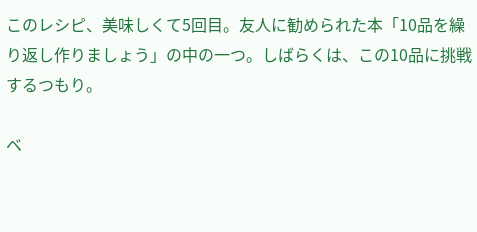このレシピ、美味しくて5回目。友人に勧められた本「10品を繰り返し作りましょう」の中の一つ。しばらくは、この10品に挑戦するつもり。

ベ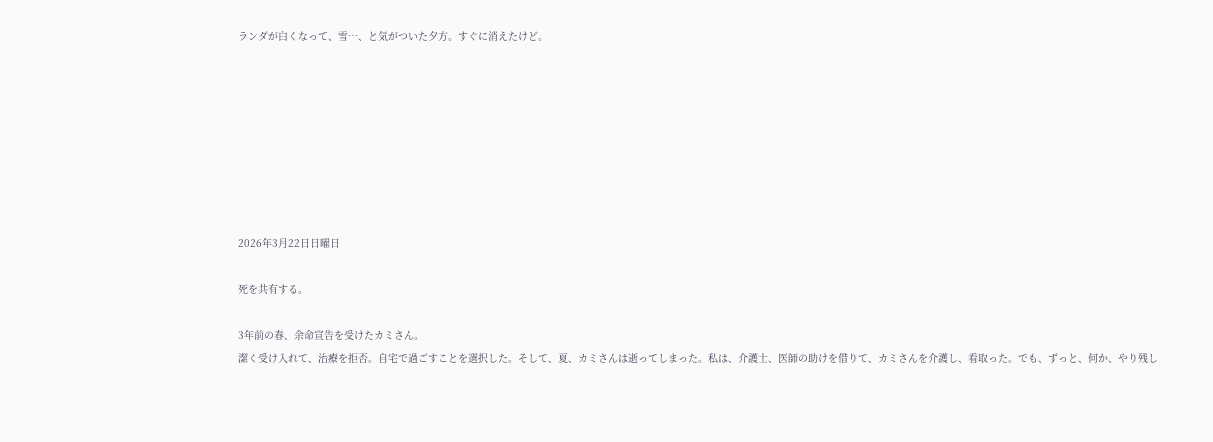ランダが白くなって、雪…、と気がついた夕方。すぐに消えたけど。








2026年3月22日日曜日

死を共有する。

3年前の春、余命宣告を受けたカミさん。
潔く受け入れて、治療を拒否。自宅で過ごすことを選択した。そして、夏、カミさんは逝ってしまった。私は、介護士、医師の助けを借りて、カミさんを介護し、看取った。でも、ずっと、何か、やり残し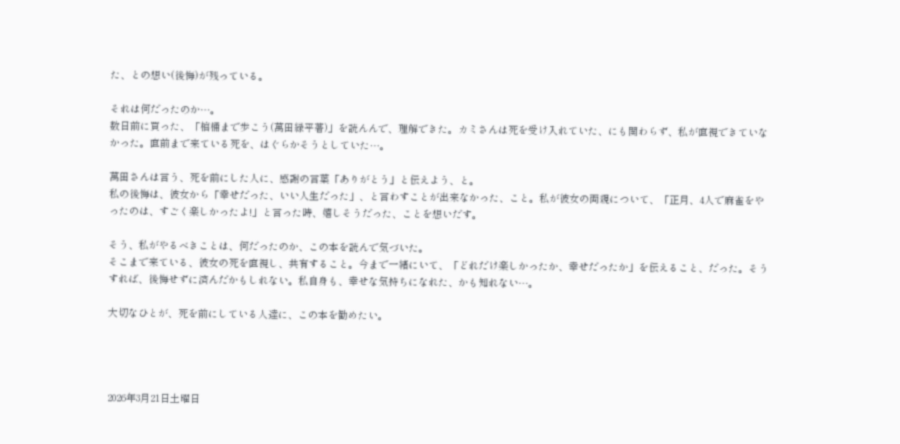た、との想い(後悔)が残っている。

それは何だったのか…。
数日前に買った、「棺桶まで歩こう(萬田緑平著)」を読んんで、理解できた。カミさんは死を受け入れていた、にも関わらず、私が直視できていなかった。直前まで来ている死を、はぐらかそうとしていた…。

萬田さんは言う、死を前にした人に、感謝の言葉「ありがとう」と伝えよう、と。
私の後悔は、彼女から「幸せだった、いい人生だった」、と言わすことが出来なかった、こと。私が彼女の両親について、「正月、4人で麻雀をやったのは、すごく楽しかったよ!」と言った時、嬉しそうだった、ことを想いだす。

そう、私がやるべきことは、何だったのか、この本を読んで気づいた。
そこまで来ている、彼女の死を直視し、共有すること。今まで一緒にいて、「どれだけ楽しかったか、幸せだったか」を伝えること、だった。そうすれば、後悔せずに済んだかもしれない。私自身も、幸せな気持ちになれた、かも知れない…。

大切なひとが、死を前にしている人達に、この本を勧めたい。




2026年3月21日土曜日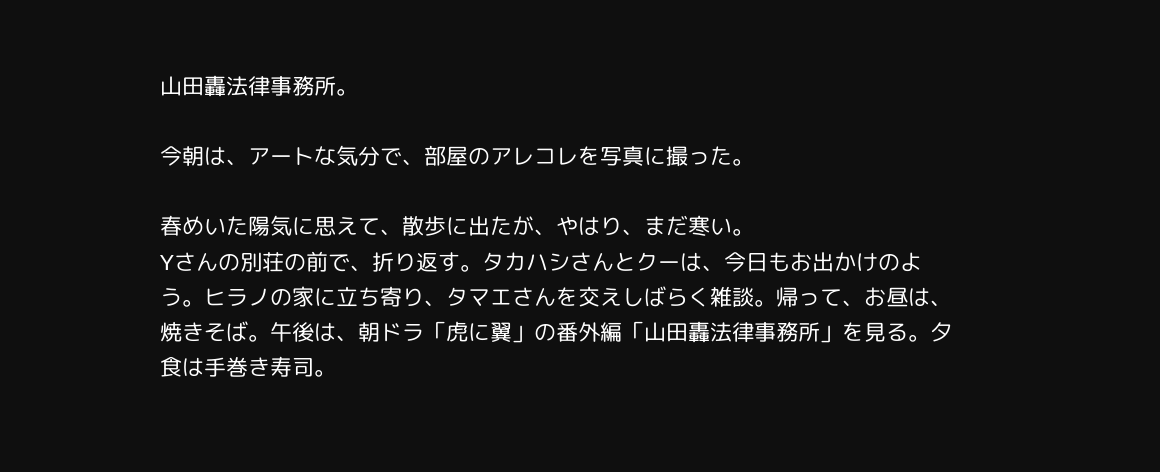山田轟法律事務所。

今朝は、アートな気分で、部屋のアレコレを写真に撮った。

春めいた陽気に思えて、散歩に出たが、やはり、まだ寒い。
Yさんの別荘の前で、折り返す。タカハシさんとクーは、今日もお出かけのよう。ヒラノの家に立ち寄り、タマエさんを交えしばらく雑談。帰って、お昼は、焼きそば。午後は、朝ドラ「虎に翼」の番外編「山田轟法律事務所」を見る。夕食は手巻き寿司。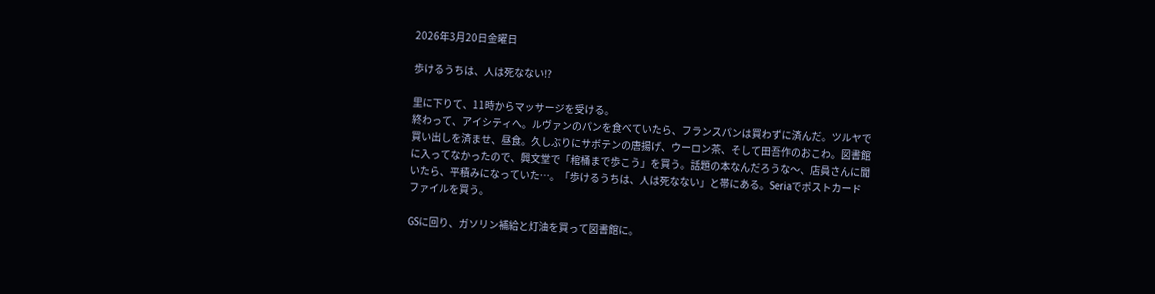2026年3月20日金曜日

歩けるうちは、人は死なない⁉

里に下りて、11時からマッサージを受ける。
終わって、アイシティへ。ルヴァンのパンを食べていたら、フランスパンは買わずに済んだ。ツルヤで買い出しを済ませ、昼食。久しぶりにサボテンの唐揚げ、ウーロン茶、そして田吾作のおこわ。図書館に入ってなかったので、興文堂で「棺桶まで歩こう」を買う。話題の本なんだろうな〜、店員さんに聞いたら、平積みになっていた…。「歩けるうちは、人は死なない」と帯にある。Seriaでポストカードファイルを買う。

GSに回り、ガソリン補給と灯油を買って図書館に。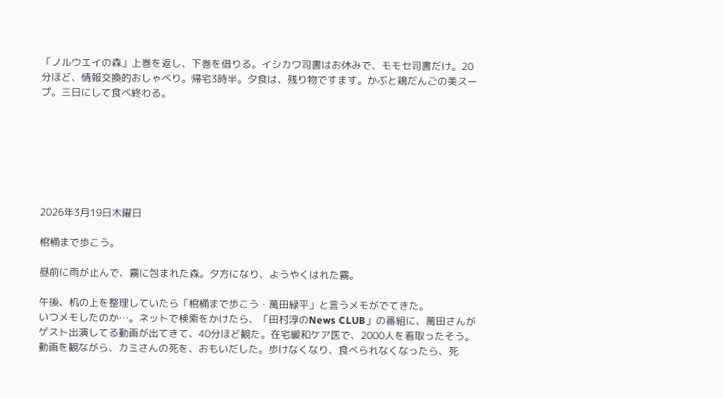「ノルウエイの森」上巻を返し、下巻を借りる。イシカワ司書はお休みで、モモセ司書だけ。20分ほど、情報交換的おしゃべり。帰宅3時半。夕食は、残り物ですます。かぶと鶏だんごの美スープ。三日にして食べ終わる。







2026年3月19日木曜日

棺桶まで歩こう。

昼前に雨が止んで、霧に包まれた森。夕方になり、ようやくはれた霧。

午後、机の上を整理していたら「棺桶まで歩こう・萬田緑平」と言うメモがでてきた。
いつメモしたのか…。ネットで検索をかけたら、「田村淳のNews CLUB」の番組に、萬田さんがゲスト出演してる動画が出てきて、40分ほど観た。在宅緩和ケア医で、2000人を看取ったそう。動画を観ながら、カミさんの死を、おもいだした。歩けなくなり、食べられなくなったら、死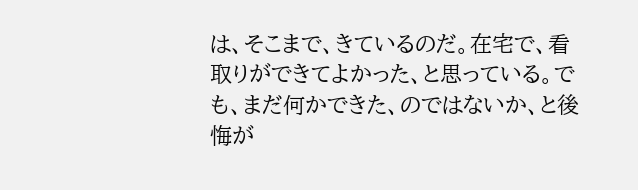は、そこまで、きているのだ。在宅で、看取りができてよかった、と思っている。でも、まだ何かできた、のではないか、と後悔が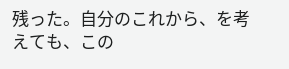残った。自分のこれから、を考えても、この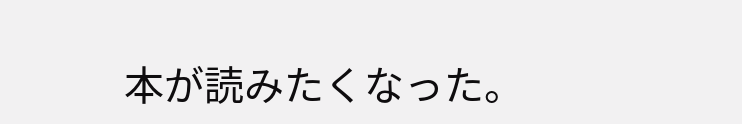本が読みたくなった。